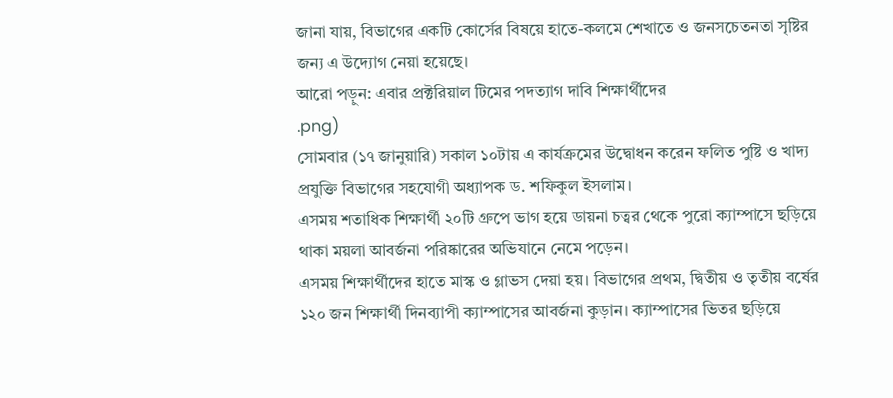জানা যায়, বিভাগের একটি কোর্সের বিষয়ে হাতে-কলমে শেখাতে ও জনসচেতনতা সৃষ্টির জন্য এ উদ্যোগ নেয়া হয়েছে।
আরো পড়ুন: এবার প্রক্টরিয়াল টিমের পদত্যাগ দাবি শিক্ষার্থীদের
.png)
সোমবার (১৭ জানুয়ারি) সকাল ১০টায় এ কার্যক্রমের উদ্বোধন করেন ফলিত পুষ্টি ও খাদ্য প্রযুক্তি বিভাগের সহযোগী অধ্যাপক ড. শফিকুল ইসলাম।
এসময় শতাধিক শিক্ষার্থী ২০টি গ্রুপে ভাগ হয়ে ডায়না চত্বর থেকে পুরো ক্যাম্পাসে ছড়িয়ে থাকা ময়লা আবর্জনা পরিষ্কারের অভিযানে নেমে পড়েন।
এসময় শিক্ষার্থীদের হাতে মাস্ক ও গ্লাভস দেয়া হয়। বিভাগের প্রথম, দ্বিতীয় ও তৃতীয় বর্ষের ১২০ জন শিক্ষার্থী দিনব্যাপী ক্যাম্পাসের আবর্জনা কুড়ান। ক্যাম্পাসের ভিতর ছড়িয়ে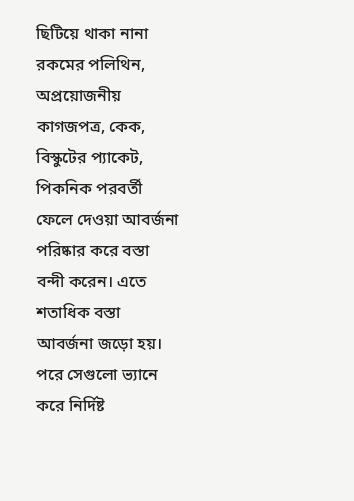ছিটিয়ে থাকা নানা রকমের পলিথিন, অপ্রয়োজনীয় কাগজপত্র, কেক, বিস্কুটের প্যাকেট, পিকনিক পরবর্তী ফেলে দেওয়া আবর্জনা পরিষ্কার করে বস্তা বন্দী করেন। এতে শতাধিক বস্তা আবর্জনা জড়ো হয়। পরে সেগুলো ভ্যানে করে নির্দিষ্ট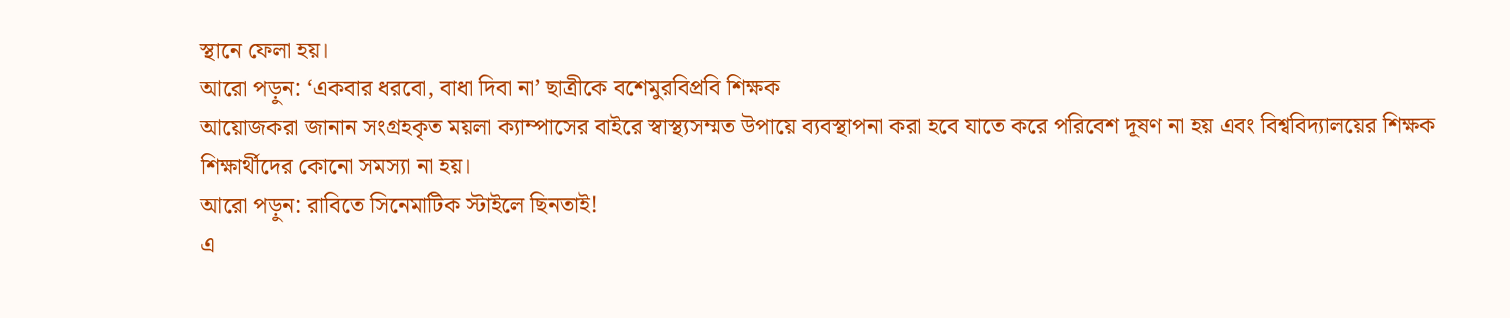স্থানে ফেলা হয়।
আরো পড়ুন: ‘একবার ধরবো, বাধা দিবা না’ ছাত্রীকে বশেমুরবিপ্রবি শিক্ষক
আয়োজকরা জানান সংগ্রহকৃত ময়লা ক্যাম্পাসের বাইরে স্বাস্থ্যসম্মত উপায়ে ব্যবস্থাপনা করা হবে যাতে করে পরিবেশ দূষণ না হয় এবং বিশ্ববিদ্যালয়ের শিক্ষক শিক্ষার্থীদের কোনো সমস্যা না হয়।
আরো পড়ুন: রাবিতে সিনেমাটিক স্টাইলে ছিনতাই!
এ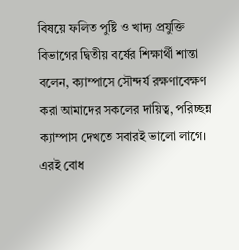বিষয়ে ফলিত পুষ্টি ও খাদ্য প্রযুক্তি বিভাগের দ্বিতীয় বর্ষের শিক্ষার্থী শান্তা বলেন, ক্যাম্পাসে সৌন্দর্য রক্ষণাবেক্ষণ করা আমাদের সকলের দায়িত্ব, পরিচ্ছন্ন ক্যাম্পাস দেখতে সবারই ভালো লাগে। এরই বোধ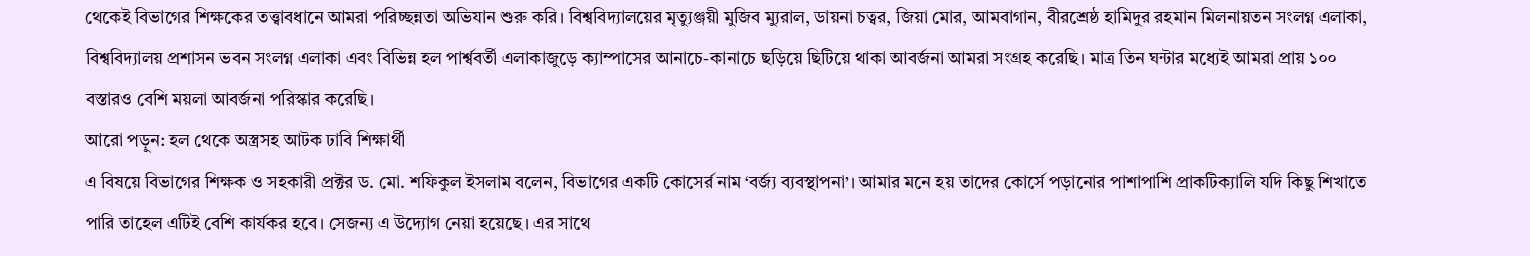থেকেই বিভাগের শিক্ষকের তত্ত্বাবধানে আমরা পরিচ্ছন্নতা অভিযান শুরু করি। বিশ্ববিদ্যালয়ের মৃত্যুঞ্জয়ী মুজিব ম্যুরাল, ডায়না চত্বর, জিয়া মোর, আমবাগান, বীরশ্রেষ্ঠ হামিদুর রহমান মিলনায়তন সংলগ্ন এলাকা, বিশ্ববিদ্যালয় প্রশাসন ভবন সংলগ্ন এলাকা এবং বিভিন্ন হল পার্শ্ববর্তী এলাকাজুড়ে ক্যাম্পাসের আনাচে-কানাচে ছড়িয়ে ছিটিয়ে থাকা আবর্জনা আমরা সংগ্রহ করেছি। মাত্র তিন ঘন্টার মধ্যেই আমরা প্রায় ১০০ বস্তারও বেশি ময়লা আবর্জনা পরিস্কার করেছি।
আরো পড়ুন: হল থেকে অস্ত্রসহ আটক ঢাবি শিক্ষার্থী
এ বিষয়ে বিভাগের শিক্ষক ও সহকারী প্রক্টর ড. মো. শফিকুল ইসলাম বলেন, বিভাগের একটি কোসের্র নাম ‘বর্জ্য ব্যবস্থাপনা’। আমার মনে হয় তাদের কোর্সে পড়ানোর পাশাপাশি প্রাকটিক্যালি যদি কিছু শিখাতে পারি তাহেল এটিই বেশি কার্যকর হবে। সেজন্য এ উদ্যোগ নেয়া হয়েছে। এর সাথে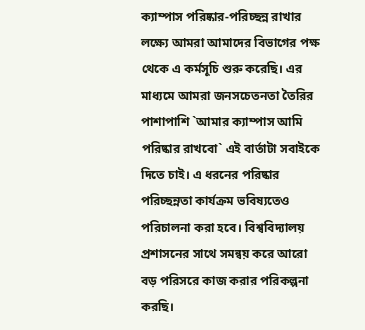ক্যাম্পাস পরিষ্কার-পরিচ্ছন্ন রাখার লক্ষ্যে আমরা আমাদের বিভাগের পক্ষ থেকে এ কর্মসূচি শুরু করেছি। এর মাধ্যমে আমরা জনসচেতনতা তৈরির পাশাপাশি `আমার ক্যাম্পাস আমি পরিষ্কার রাখবো` এই বার্তাটা সবাইকে দিতে চাই। এ ধরনের পরিষ্কার পরিচ্ছন্নতা কার্যক্রম ভবিষ্যতেও পরিচালনা করা হবে। বিশ্ববিদ্যালয় প্রশাসনের সাথে সমন্বয় করে আরো বড় পরিসরে কাজ করার পরিকল্পনা করছি।